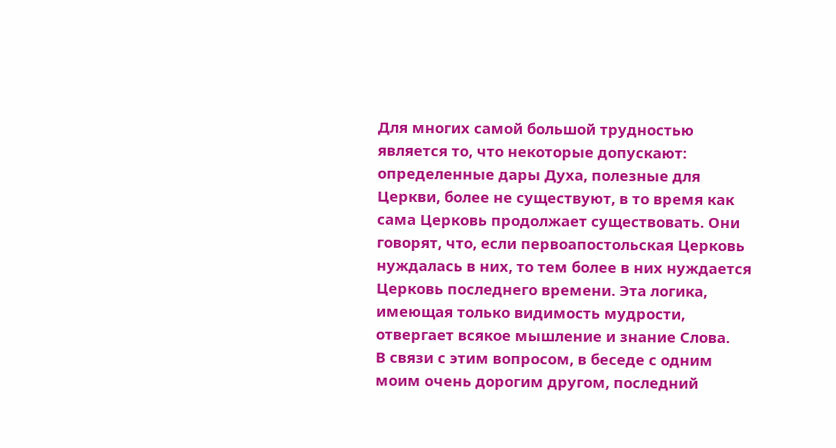Для многих самой большой трудностью является то, что некоторые допускают: определенные дары Духа, полезные для Церкви, более не существуют, в то время как сама Церковь продолжает существовать. Они говорят, что, если первоапостольская Церковь нуждалась в них, то тем более в них нуждается Церковь последнего времени. Эта логика, имеющая только видимость мудрости, отвергает всякое мышление и знание Слова.
В связи с этим вопросом, в беседе с одним моим очень дорогим другом, последний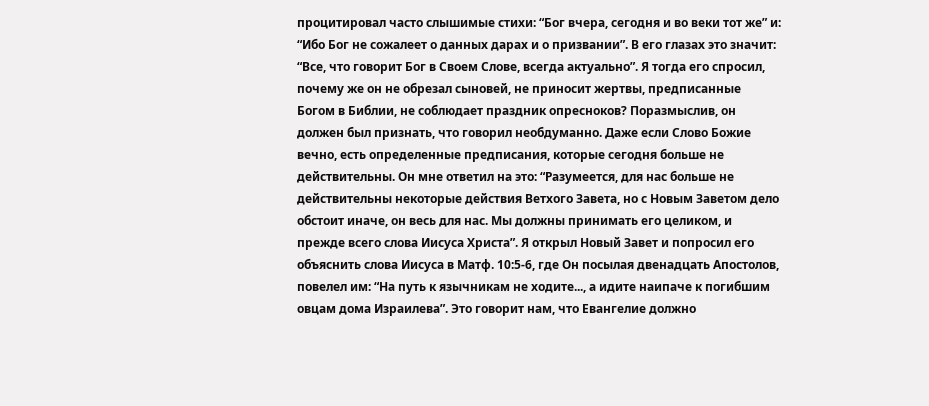процитировал часто слышимые стихи: “Бог вчера, сегодня и во веки тот же” и: “Ибо Бог не сожалеет о данных дарах и о призвании”. В его глазах это значит: “Все, что говорит Бог в Своем Слове, всегда актуально”. Я тогда его спросил, почему же он не обрезал сыновей, не приносит жертвы, предписанные Богом в Библии, не соблюдает праздник опресноков? Поразмыслив, он должен был признать, что говорил необдуманно. Даже если Слово Божие вечно, есть определенные предписания, которые сегодня больше не действительны. Он мне ответил на это: “Разумеется, для нас больше не действительны некоторые действия Ветхого Завета, но с Новым Заветом дело обстоит иначе, он весь для нас. Мы должны принимать его целиком, и прежде всего слова Иисуса Христа”. Я открыл Новый Завет и попросил его объяснить слова Иисуса в Матф. 10:5-6, где Он посылая двенадцать Апостолов, повелел им: “На путь к язычникам не ходите..., а идите наипаче к погибшим овцам дома Израилева”. Это говорит нам, что Евангелие должно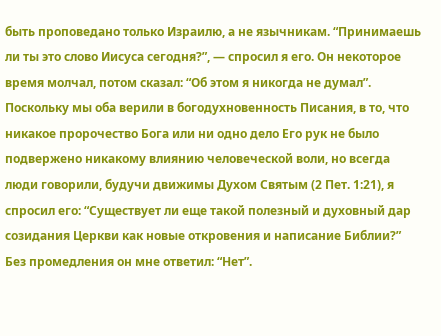быть проповедано только Израилю, а не язычникам. “Принимаешь ли ты это слово Иисуса сегодня?”, — спросил я его. Он некоторое время молчал, потом сказал: “Об этом я никогда не думал”.
Поскольку мы оба верили в богодухновенность Писания, в то, что никакое пророчество Бога или ни одно дело Его рук не было подвержено никакому влиянию человеческой воли, но всегда люди говорили, будучи движимы Духом Святым (2 Пет. 1:21), я спросил его: “Существует ли еще такой полезный и духовный дар созидания Церкви как новые откровения и написание Библии?” Без промедления он мне ответил: “Нет”.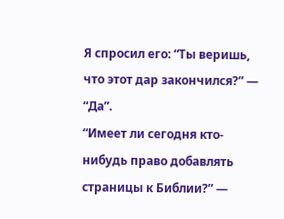Я спросил его: “Ты веришь, что этот дар закончился?” — “Да”.
“Имеет ли сегодня кто-нибудь право добавлять страницы к Библии?” —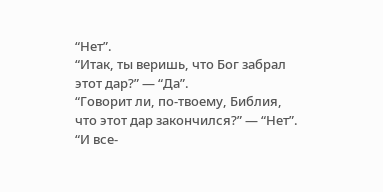“Нет”.
“Итак, ты веришь, что Бог забрал этот дар?” — “Да”.
“Говорит ли, по-твоему, Библия, что этот дар закончился?” — “Нет”.
“И все-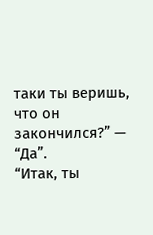таки ты веришь, что он закончился?” — “Да”.
“Итак, ты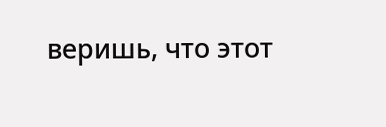веришь, что этот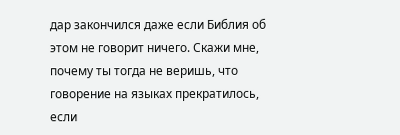дар закончился даже если Библия об этом не говорит ничего. Скажи мне, почему ты тогда не веришь, что говорение на языках прекратилось, если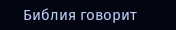Библия говорит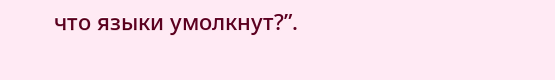что языки умолкнут?”.